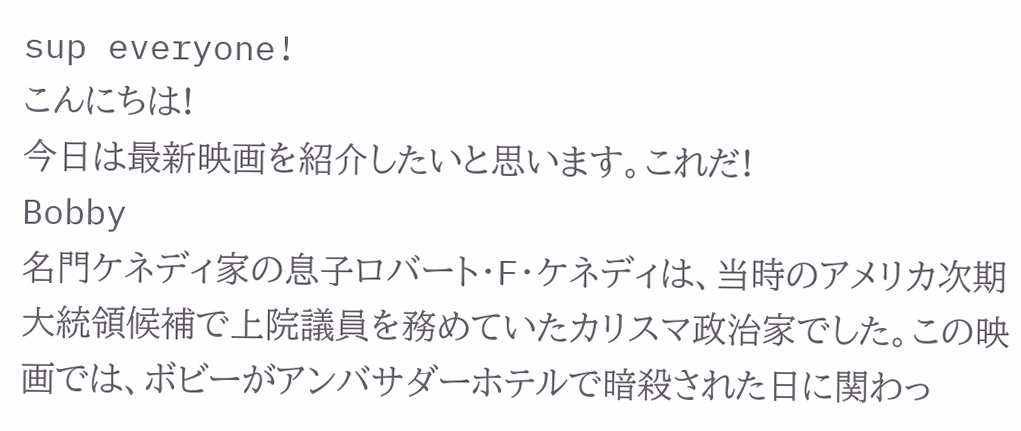sup everyone!
こんにちは!
今日は最新映画を紹介したいと思います。これだ!
Bobby
名門ケネディ家の息子ロバート・F・ケネディは、当時のアメリカ次期大統領候補で上院議員を務めていたカリスマ政治家でした。この映画では、ボビーがアンバサダーホテルで暗殺された日に関わっ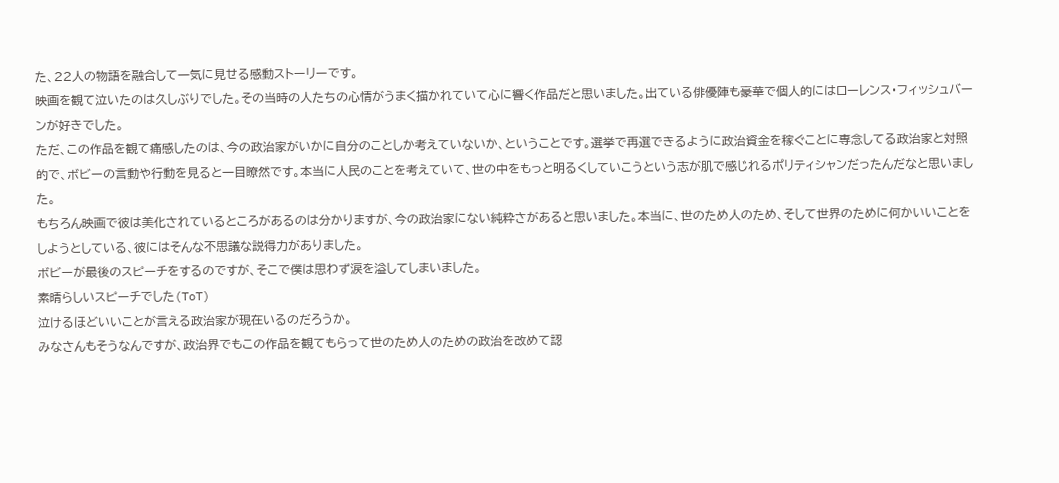た、22人の物語を融合して一気に見せる感動ストーリーです。
映画を観て泣いたのは久しぶりでした。その当時の人たちの心情がうまく描かれていて心に響く作品だと思いました。出ている俳優陣も豪華で個人的にはローレンス・フィッシュバーンが好きでした。
ただ、この作品を観て痛感したのは、今の政治家がいかに自分のことしか考えていないか、ということです。選挙で再選できるように政治資金を稼ぐことに専念してる政治家と対照的で、ボビーの言動や行動を見ると一目瞭然です。本当に人民のことを考えていて、世の中をもっと明るくしていこうという志が肌で感じれるポリティシャンだったんだなと思いました。
もちろん映画で彼は美化されているところがあるのは分かりますが、今の政治家にない純粋さがあると思いました。本当に、世のため人のため、そして世界のために何かいいことをしようとしている、彼にはそんな不思議な説得力がありました。
ボビーが最後のスピーチをするのですが、そこで僕は思わず涙を溢してしまいました。
素晴らしいスピーチでした(ToT)
泣けるほどいいことが言える政治家が現在いるのだろうか。
みなさんもそうなんですが、政治界でもこの作品を観てもらって世のため人のための政治を改めて認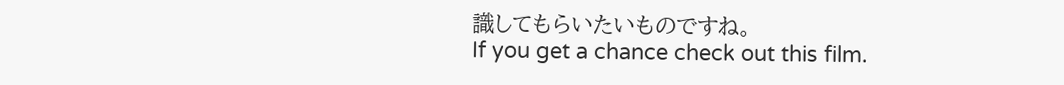識してもらいたいものですね。
If you get a chance check out this film.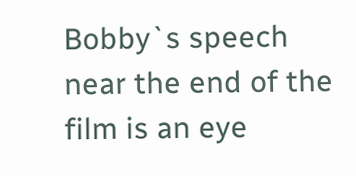Bobby`s speech near the end of the film is an eye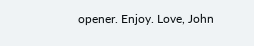opener. Enjoy. Love, John